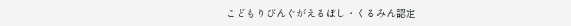こどもりびんぐがえるぼし・くるみん認定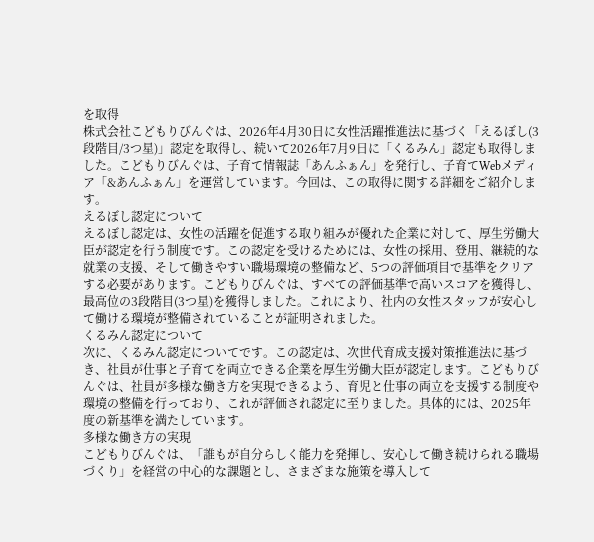を取得
株式会社こどもりびんぐは、2026年4月30日に女性活躍推進法に基づく「えるぼし(3段階目/3つ星)」認定を取得し、続いて2026年7月9日に「くるみん」認定も取得しました。こどもりびんぐは、子育て情報誌「あんふぁん」を発行し、子育てWebメディア「&あんふぁん」を運営しています。今回は、この取得に関する詳細をご紹介します。
えるぼし認定について
えるぼし認定は、女性の活躍を促進する取り組みが優れた企業に対して、厚生労働大臣が認定を行う制度です。この認定を受けるためには、女性の採用、登用、継続的な就業の支援、そして働きやすい職場環境の整備など、5つの評価項目で基準をクリアする必要があります。こどもりびんぐは、すべての評価基準で高いスコアを獲得し、最高位の3段階目(3つ星)を獲得しました。これにより、社内の女性スタッフが安心して働ける環境が整備されていることが証明されました。
くるみん認定について
次に、くるみん認定についてです。この認定は、次世代育成支援対策推進法に基づき、社員が仕事と子育てを両立できる企業を厚生労働大臣が認定します。こどもりびんぐは、社員が多様な働き方を実現できるよう、育児と仕事の両立を支援する制度や環境の整備を行っており、これが評価され認定に至りました。具体的には、2025年度の新基準を満たしています。
多様な働き方の実現
こどもりびんぐは、「誰もが自分らしく能力を発揮し、安心して働き続けられる職場づくり」を経営の中心的な課題とし、さまざまな施策を導入して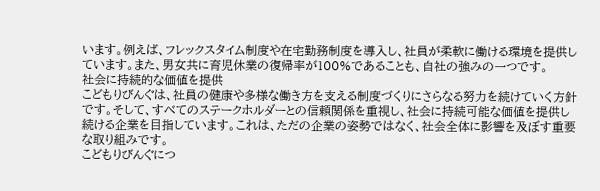います。例えば、フレックスタイム制度や在宅勤務制度を導入し、社員が柔軟に働ける環境を提供しています。また、男女共に育児休業の復帰率が100%であることも、自社の強みの一つです。
社会に持続的な価値を提供
こどもりびんぐは、社員の健康や多様な働き方を支える制度づくりにさらなる努力を続けていく方針です。そして、すべてのステークホルダーとの信頼関係を重視し、社会に持続可能な価値を提供し続ける企業を目指しています。これは、ただの企業の姿勢ではなく、社会全体に影響を及ぼす重要な取り組みです。
こどもりびんぐにつ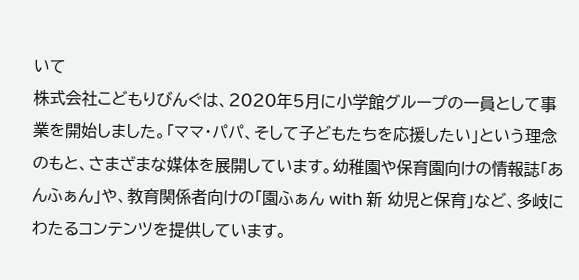いて
株式会社こどもりびんぐは、2020年5月に小学館グループの一員として事業を開始しました。「ママ・パパ、そして子どもたちを応援したい」という理念のもと、さまざまな媒体を展開しています。幼稚園や保育園向けの情報誌「あんふぁん」や、教育関係者向けの「園ふぁん with 新 幼児と保育」など、多岐にわたるコンテンツを提供しています。